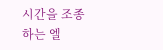시간을 조종하는 엘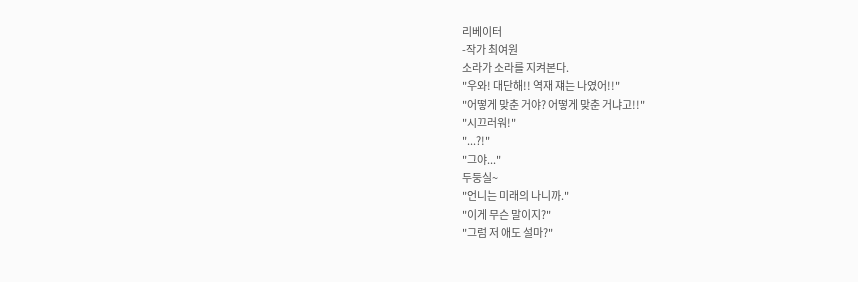리베이터
-작가 최여원
소라가 소라를 지켜본다.
"우와! 대단해!! 역재 쟤는 나였어!!"
"어떻게 맞춘 거야? 어떻게 맞춘 거냐고!!"
"시끄러워!"
"...?!"
"그야..."
두둥실~
"언니는 미래의 나니까."
"이게 무슨 말이지?"
"그럼 저 애도 설마?"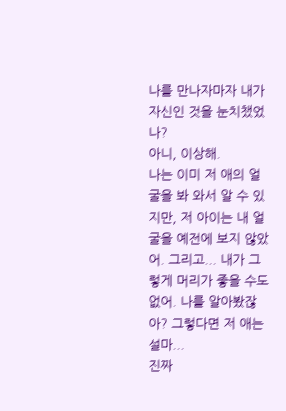나를 만나자마자 내가 자신인 것을 눈치챘었나?
아니, 이상해.
나는 이미 저 애의 얼굴을 봐 와서 알 수 있지만, 저 아이는 내 얼굴을 예전에 보지 않았어. 그리고... 내가 그렇게 머리가 좋을 수도 없어. 나를 알아봤잖아? 그렇다면 저 애는 설마...
진짜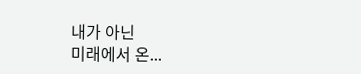내가 아닌
미래에서 온...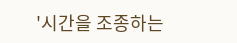'시간을 조종하는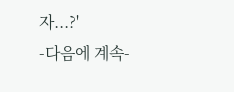자...?'
-다음에 계속-